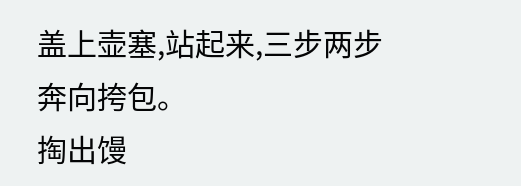盖上壶塞,站起来,三步两步奔向挎包。
掏出馒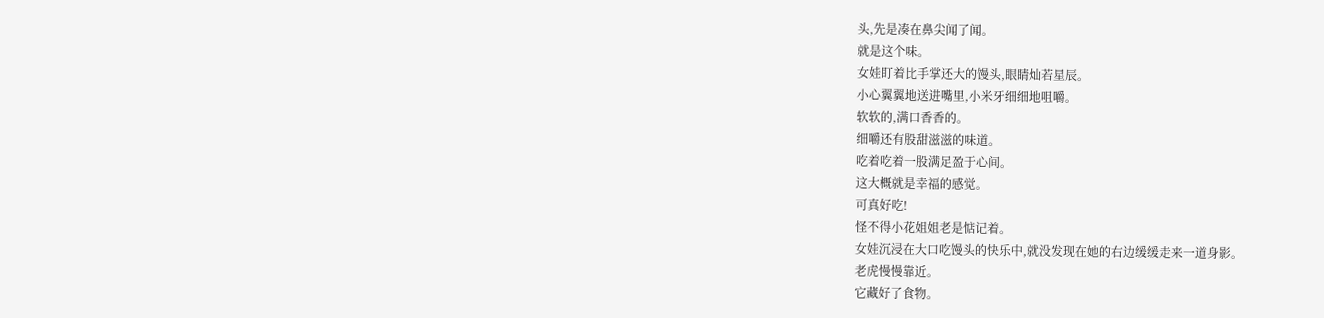头,先是凑在鼻尖闻了闻。
就是这个味。
女娃盯着比手掌还大的馒头,眼睛灿若星辰。
小心翼翼地送进嘴里,小米牙细细地咀嚼。
软软的,满口香香的。
细嚼还有股甜滋滋的味道。
吃着吃着一股满足盈于心间。
这大概就是幸福的感觉。
可真好吃!
怪不得小花姐姐老是惦记着。
女娃沉浸在大口吃馒头的快乐中,就没发现在她的右边缓缓走来一道身影。
老虎慢慢靠近。
它藏好了食物。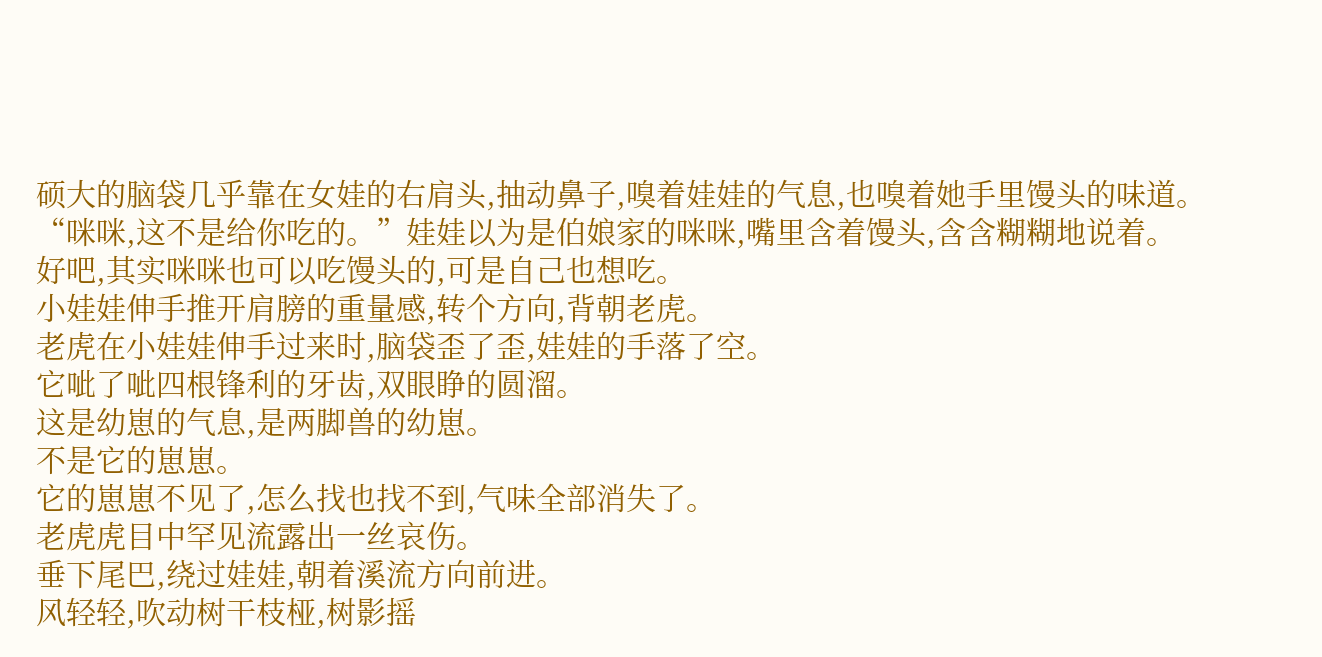硕大的脑袋几乎靠在女娃的右肩头,抽动鼻子,嗅着娃娃的气息,也嗅着她手里馒头的味道。
“咪咪,这不是给你吃的。”娃娃以为是伯娘家的咪咪,嘴里含着馒头,含含糊糊地说着。
好吧,其实咪咪也可以吃馒头的,可是自己也想吃。
小娃娃伸手推开肩膀的重量感,转个方向,背朝老虎。
老虎在小娃娃伸手过来时,脑袋歪了歪,娃娃的手落了空。
它呲了呲四根锋利的牙齿,双眼睁的圆溜。
这是幼崽的气息,是两脚兽的幼崽。
不是它的崽崽。
它的崽崽不见了,怎么找也找不到,气味全部消失了。
老虎虎目中罕见流露出一丝哀伤。
垂下尾巴,绕过娃娃,朝着溪流方向前进。
风轻轻,吹动树干枝桠,树影摇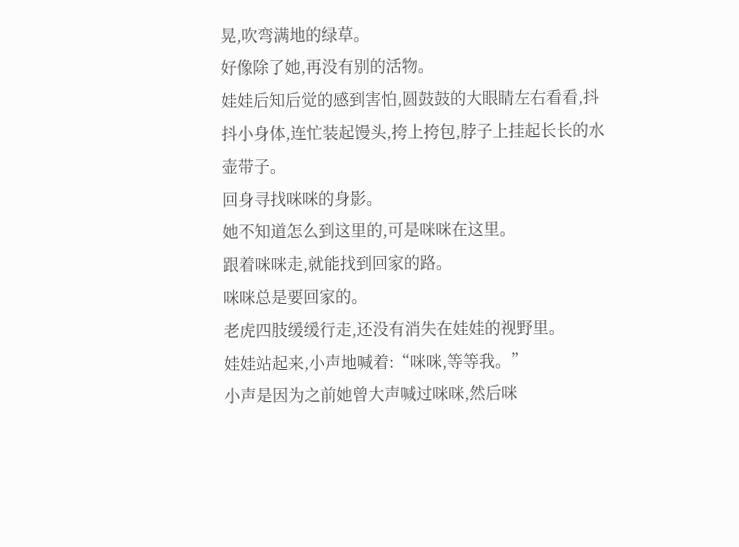晃,吹弯满地的绿草。
好像除了她,再没有别的活物。
娃娃后知后觉的感到害怕,圆鼓鼓的大眼睛左右看看,抖抖小身体,连忙装起馒头,挎上挎包,脖子上挂起长长的水壶带子。
回身寻找咪咪的身影。
她不知道怎么到这里的,可是咪咪在这里。
跟着咪咪走,就能找到回家的路。
咪咪总是要回家的。
老虎四肢缓缓行走,还没有消失在娃娃的视野里。
娃娃站起来,小声地喊着:“咪咪,等等我。”
小声是因为之前她曾大声喊过咪咪,然后咪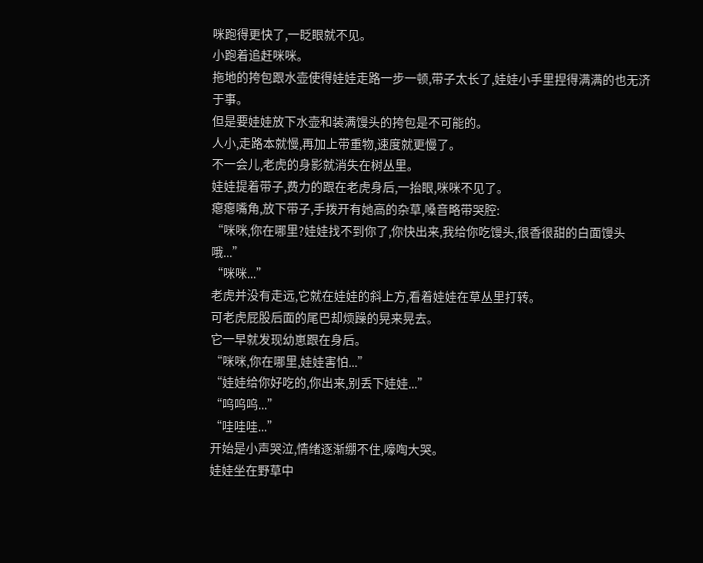咪跑得更快了,一眨眼就不见。
小跑着追赶咪咪。
拖地的挎包跟水壶使得娃娃走路一步一顿,带子太长了,娃娃小手里捏得满满的也无济于事。
但是要娃娃放下水壶和装满馒头的挎包是不可能的。
人小,走路本就慢,再加上带重物,速度就更慢了。
不一会儿,老虎的身影就消失在树丛里。
娃娃提着带子,费力的跟在老虎身后,一抬眼,咪咪不见了。
瘪瘪嘴角,放下带子,手拨开有她高的杂草,嗓音略带哭腔:
“咪咪,你在哪里?娃娃找不到你了,你快出来,我给你吃馒头,很香很甜的白面馒头哦...”
“咪咪...”
老虎并没有走远,它就在娃娃的斜上方,看着娃娃在草丛里打转。
可老虎屁股后面的尾巴却烦躁的晃来晃去。
它一早就发现幼崽跟在身后。
“咪咪,你在哪里,娃娃害怕...”
“娃娃给你好吃的,你出来,别丢下娃娃...”
“呜呜呜...”
“哇哇哇...”
开始是小声哭泣,情绪逐渐绷不住,嚎啕大哭。
娃娃坐在野草中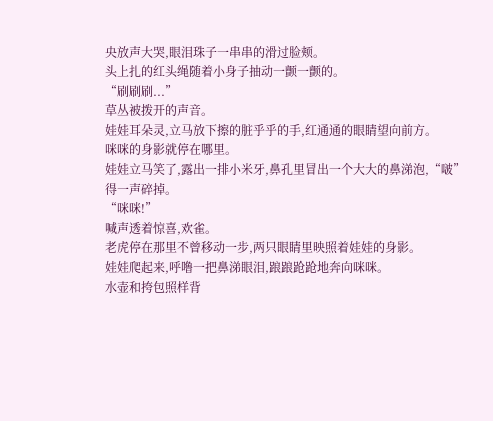央放声大哭,眼泪珠子一串串的滑过脸颊。
头上扎的红头绳随着小身子抽动一颤一颤的。
“刷刷刷...”
草丛被拨开的声音。
娃娃耳朵灵,立马放下擦的脏乎乎的手,红通通的眼睛望向前方。
咪咪的身影就停在哪里。
娃娃立马笑了,露出一排小米牙,鼻孔里冒出一个大大的鼻涕泡,“啵”得一声碎掉。
“咪咪!”
喊声透着惊喜,欢雀。
老虎停在那里不曾移动一步,两只眼睛里映照着娃娃的身影。
娃娃爬起来,呼噜一把鼻涕眼泪,踉踉跄跄地奔向咪咪。
水壶和挎包照样背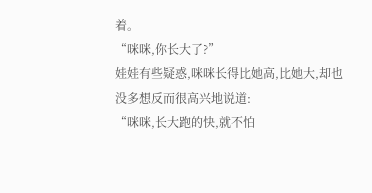着。
“咪咪,你长大了?”
娃娃有些疑惑,咪咪长得比她高,比她大,却也没多想反而很高兴地说道:
“咪咪,长大跑的快,就不怕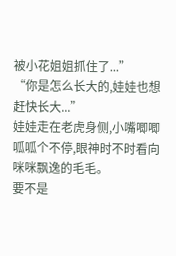被小花姐姐抓住了...”
“你是怎么长大的,娃娃也想赶快长大...”
娃娃走在老虎身侧,小嘴唧唧呱呱个不停,眼神时不时看向咪咪飘逸的毛毛。
要不是